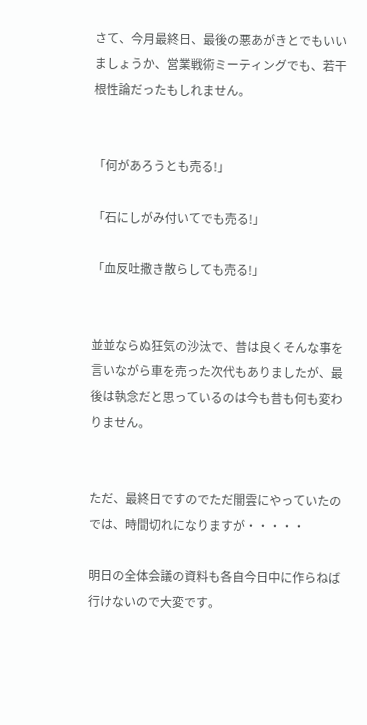さて、今月最終日、最後の悪あがきとでもいいましょうか、営業戦術ミーティングでも、若干根性論だったもしれません。


「何があろうとも売る!」

「石にしがみ付いてでも売る!」

「血反吐撒き散らしても売る!」


並並ならぬ狂気の沙汰で、昔は良くそんな事を言いながら車を売った次代もありましたが、最後は執念だと思っているのは今も昔も何も変わりません。


ただ、最終日ですのでただ闇雲にやっていたのでは、時間切れになりますが・・・・・

明日の全体会議の資料も各自今日中に作らねば行けないので大変です。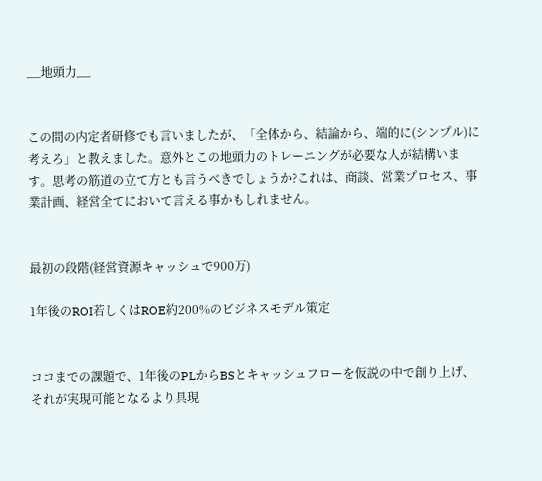__地頭力__


この間の内定者研修でも言いましたが、「全体から、結論から、端的に(シンプル)に考えろ」と教えました。意外とこの地頭力のトレーニングが必要な人が結構います。思考の筋道の立て方とも言うべきでしょうか?これは、商談、営業プロセス、事業計画、経営全てにおいて言える事かもしれません。


最初の段階(経営資源キャッシュで900万)

1年後のROI若しくはROE約200%のビジネスモデル策定


ココまでの課題で、1年後のPLからBSとキャッシュフローを仮説の中で創り上げ、それが実現可能となるより具現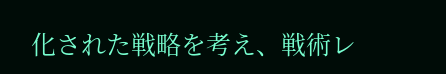化された戦略を考え、戦術レ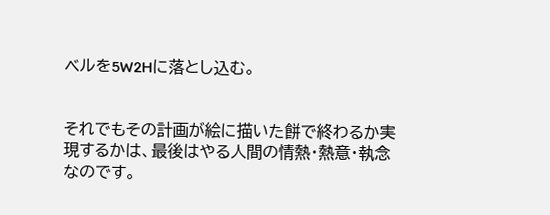ベルを5W2Hに落とし込む。


それでもその計画が絵に描いた餅で終わるか実現するかは、最後はやる人間の情熱・熱意・執念なのです。